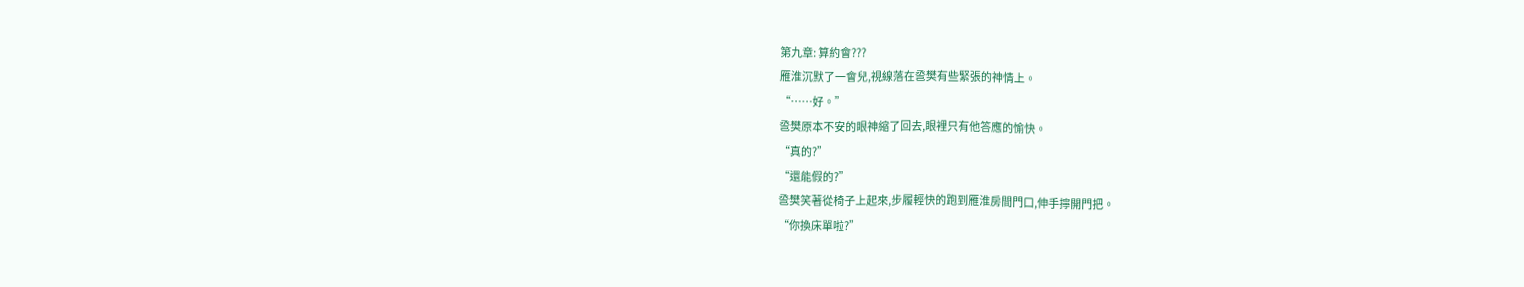第九章: 算約會???
雁淮沉默了一會兒,視線落在巹樊有些緊張的神情上。
“……好。”
巹樊原本不安的眼神縮了回去,眼裡只有他答應的愉快。
“真的?”
“還能假的?”
巹樊笑著從椅子上起來,步履輕快的跑到雁淮房間門口,伸手擰開門把。
“你換床單啦?”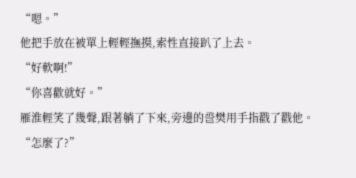“嗯。”
他把手放在被單上輕輕撫摸,索性直接趴了上去。
“好軟啊!”
“你喜歡就好。”
雁淮輕笑了幾聲,跟著躺了下來,旁邊的巹樊用手指戳了戳他。
“怎麼了?”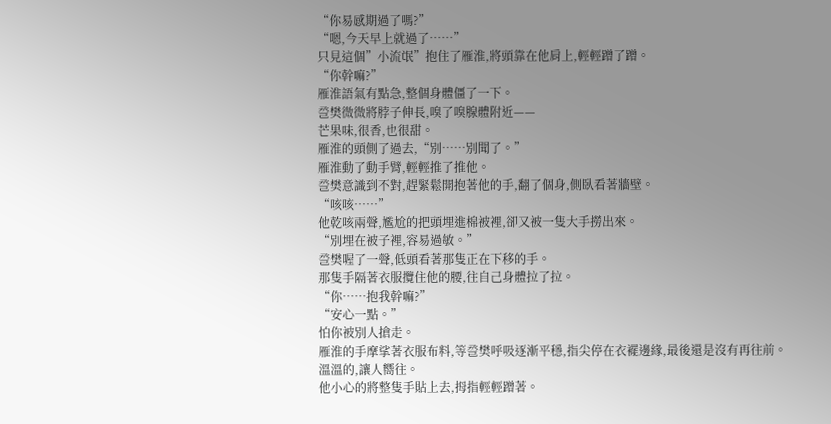“你易感期過了嗎?”
“嗯,今天早上就過了……”
只見這個”小流氓”抱住了雁淮,將頭靠在他肩上,輕輕蹭了蹭。
“你幹嘛?”
雁淮語氣有點急,整個身體僵了一下。
巹樊微微將脖子伸長,嗅了嗅腺體附近——
芒果味,很香,也很甜。
雁淮的頭側了過去,“別……別聞了。”
雁淮動了動手臂,輕輕推了推他。
巹樊意識到不對,趕緊鬆開抱著他的手,翻了個身,側臥看著牆壁。
“咳咳……”
他乾咳兩聲,尷尬的把頭埋進棉被裡,卻又被一隻大手撈出來。
“別埋在被子裡,容易過敏。”
巹樊喔了一聲,低頭看著那隻正在下移的手。
那隻手隔著衣服攬住他的腰,往自己身體拉了拉。
“你……抱我幹嘛?”
“安心一點。”
怕你被別人搶走。
雁淮的手摩挲著衣服布料,等巹樊呼吸逐漸平穩,指尖停在衣襬邊緣,最後還是沒有再往前。
溫溫的,讓人嚮往。
他小心的將整隻手貼上去,拇指輕輕蹭著。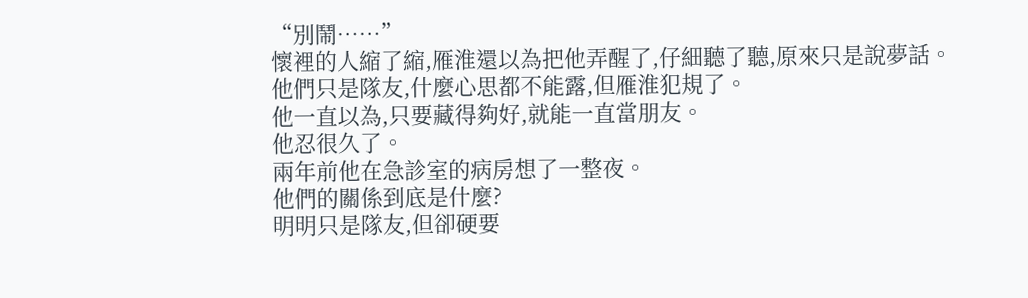“別鬧……”
懷裡的人縮了縮,雁淮還以為把他弄醒了,仔細聽了聽,原來只是說夢話。
他們只是隊友,什麼心思都不能露,但雁淮犯規了。
他一直以為,只要藏得夠好,就能一直當朋友。
他忍很久了。
兩年前他在急診室的病房想了一整夜。
他們的關係到底是什麼?
明明只是隊友,但卻硬要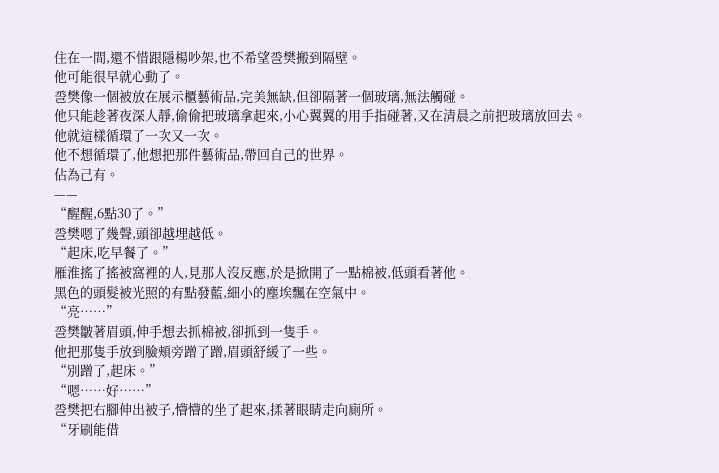住在一間,還不惜跟隱楊吵架,也不希望巹樊搬到隔壁。
他可能很早就心動了。
巹樊像一個被放在展示櫃藝術品,完美無缺,但卻隔著一個玻璃,無法觸碰。
他只能趁著夜深人靜,偷偷把玻璃拿起來,小心翼翼的用手指碰著,又在清晨之前把玻璃放回去。
他就這樣循環了一次又一次。
他不想循環了,他想把那件藝術品,帶回自己的世界。
佔為己有。
——
“醒醒,6點30了。”
巹樊嗯了幾聲,頭卻越埋越低。
“起床,吃早餐了。”
雁淮搖了搖被窩裡的人,見那人沒反應,於是掀開了一點棉被,低頭看著他。
黑色的頭髮被光照的有點發藍,細小的塵埃飄在空氣中。
“亮……”
巹樊皺著眉頭,伸手想去抓棉被,卻抓到一隻手。
他把那隻手放到臉頰旁蹭了蹭,眉頭舒緩了一些。
“別蹭了,起床。”
“嗯……好……”
巹樊把右腳伸出被子,懵懵的坐了起來,揉著眼睛走向廁所。
“牙刷能借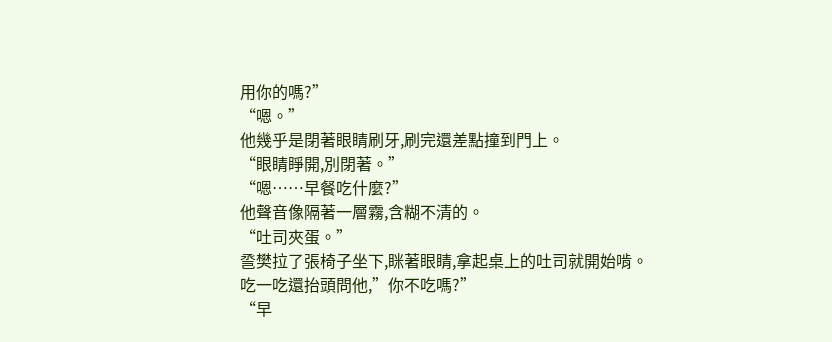用你的嗎?”
“嗯。”
他幾乎是閉著眼睛刷牙,刷完還差點撞到門上。
“眼睛睜開,別閉著。”
“嗯……早餐吃什麼?”
他聲音像隔著一層霧,含糊不清的。
“吐司夾蛋。”
巹樊拉了張椅子坐下,眯著眼睛,拿起桌上的吐司就開始啃。
吃一吃還抬頭問他,”你不吃嗎?”
“早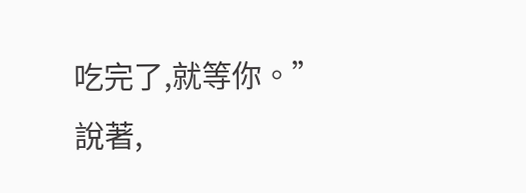吃完了,就等你。”
說著,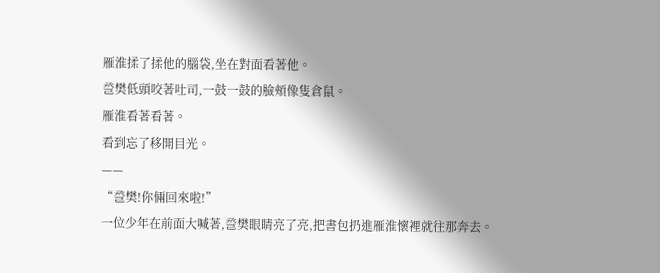雁淮揉了揉他的腦袋,坐在對面看著他。
巹樊低頭咬著吐司,一鼓一鼓的臉頰像隻倉鼠。
雁淮看著看著。
看到忘了移開目光。
——
“巹樊!你倆回來啦!”
一位少年在前面大喊著,巹樊眼睛亮了亮,把書包扔進雁淮懷裡就往那奔去。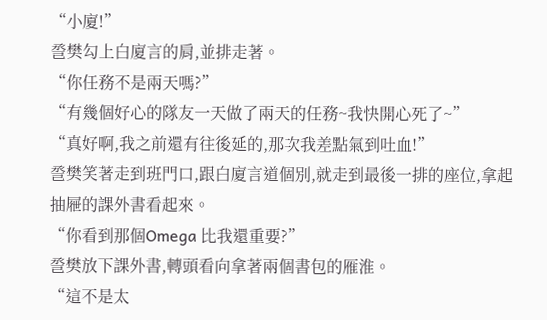“小廈!”
巹樊勾上白廈言的肩,並排走著。
“你任務不是兩天嗎?”
“有幾個好心的隊友一天做了兩天的任務~我快開心死了~”
“真好啊,我之前還有往後延的,那次我差點氣到吐血!”
巹樊笑著走到班門口,跟白廈言道個別,就走到最後一排的座位,拿起抽屜的課外書看起來。
“你看到那個Omega 比我還重要?”
巹樊放下課外書,轉頭看向拿著兩個書包的雁淮。
“這不是太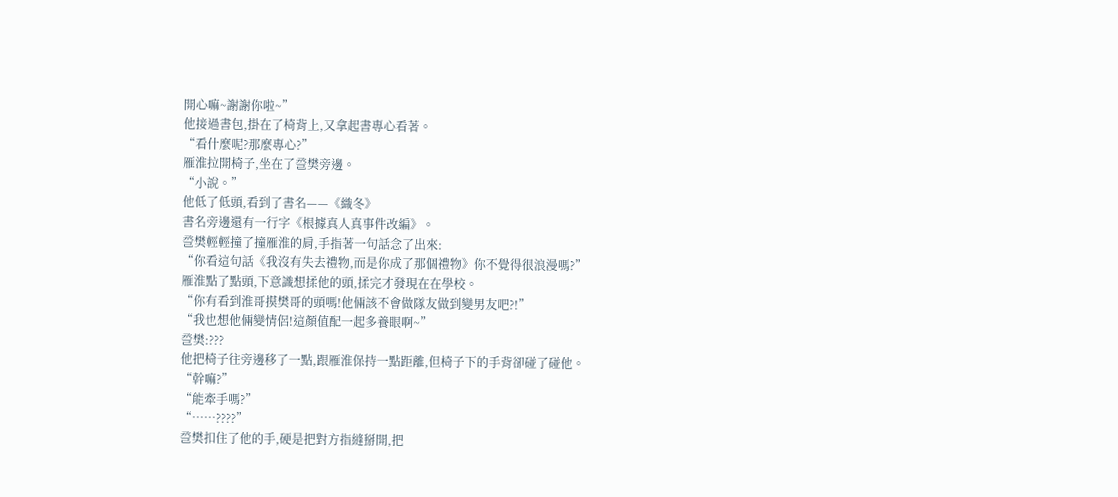開心嘛~謝謝你啦~”
他接過書包,掛在了椅背上,又拿起書專心看著。
“看什麼呢?那麼專心?”
雁淮拉開椅子,坐在了巹樊旁邊。
“小說。”
他低了低頭,看到了書名——《織冬》
書名旁邊還有一行字《根據真人真事件改編》。
巹樊輕輕撞了撞雁淮的肩,手指著一句話念了出來:
“你看這句話《我沒有失去禮物,而是你成了那個禮物》你不覺得很浪漫嗎?”
雁淮點了點頭,下意識想揉他的頭,揉完才發現在在學校。
“你有看到淮哥摸樊哥的頭嗎!他倆該不會做隊友做到變男友吧?!”
“我也想他倆變情侶!這顏值配一起多養眼啊~”
巹樊:???
他把椅子往旁邊移了一點,跟雁淮保持一點距離,但椅子下的手背卻碰了碰他。
“幹嘛?”
“能牽手嗎?”
“……????”
巹樊扣住了他的手,硬是把對方指縫掰開,把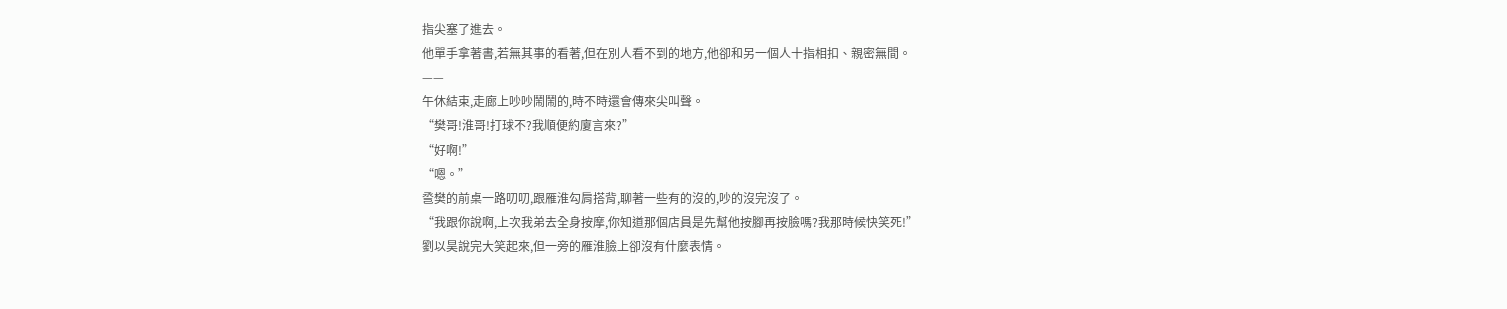指尖塞了進去。
他單手拿著書,若無其事的看著,但在別人看不到的地方,他卻和另一個人十指相扣、親密無間。
——
午休結束,走廊上吵吵鬧鬧的,時不時還會傳來尖叫聲。
“樊哥!淮哥!打球不?我順便約廈言來?”
“好啊!”
“嗯。”
巹樊的前桌一路叨叨,跟雁淮勾肩搭背,聊著一些有的沒的,吵的沒完沒了。
“我跟你說啊,上次我弟去全身按摩,你知道那個店員是先幫他按腳再按臉嗎?我那時候快笑死!”
劉以昊說完大笑起來,但一旁的雁淮臉上卻沒有什麼表情。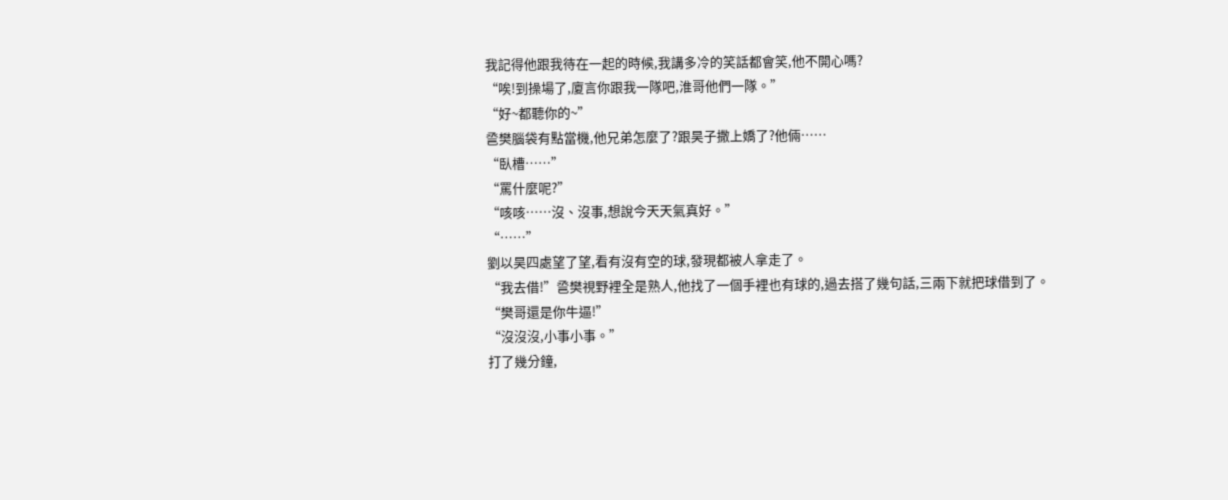我記得他跟我待在一起的時候,我講多冷的笑話都會笑,他不開心嗎?
“唉!到操場了,廈言你跟我一隊吧,淮哥他們一隊。”
“好~都聽你的~”
巹樊腦袋有點當機,他兄弟怎麼了?跟昊子撒上嬌了?他倆……
“臥槽……”
“罵什麼呢?”
“咳咳……沒、沒事,想說今天天氣真好。”
“……”
劉以昊四處望了望,看有沒有空的球,發現都被人拿走了。
“我去借!”巹樊視野裡全是熟人,他找了一個手裡也有球的,過去搭了幾句話,三兩下就把球借到了。
“樊哥還是你牛逼!”
“沒沒沒,小事小事。”
打了幾分鐘,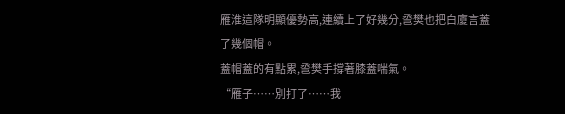雁淮這隊明顯優勢高,連續上了好幾分,巹樊也把白廈言蓋了幾個帽。
蓋帽蓋的有點累,巹樊手撐著膝蓋喘氣。
“雁子……別打了……我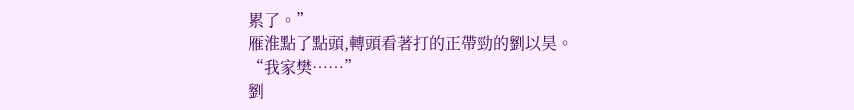累了。”
雁淮點了點頭,轉頭看著打的正帶勁的劉以昊。
“我家樊……”
劉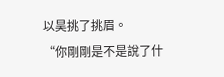以昊挑了挑眉。
“你剛剛是不是說了什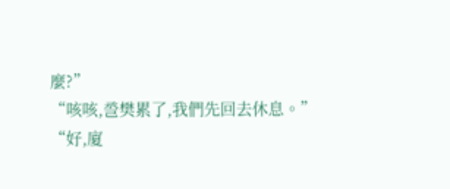麼?”
“咳咳,巹樊累了,我們先回去休息。”
“好,廈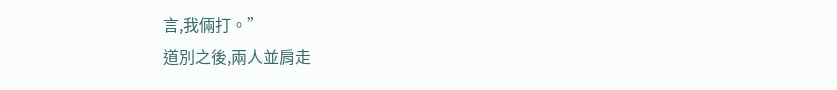言,我倆打。”
道別之後,兩人並肩走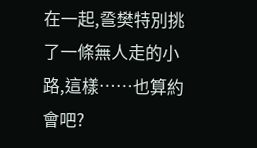在一起,巹樊特別挑了一條無人走的小路,這樣……也算約會吧?